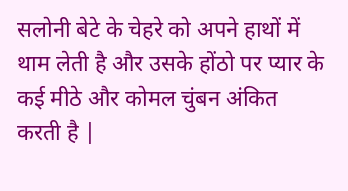सलोनी बेटे के चेहरे को अपने हाथों में थाम लेती है और उसके होंठो पर प्यार के कई मीठे और कोमल चुंबन अंकित करती है |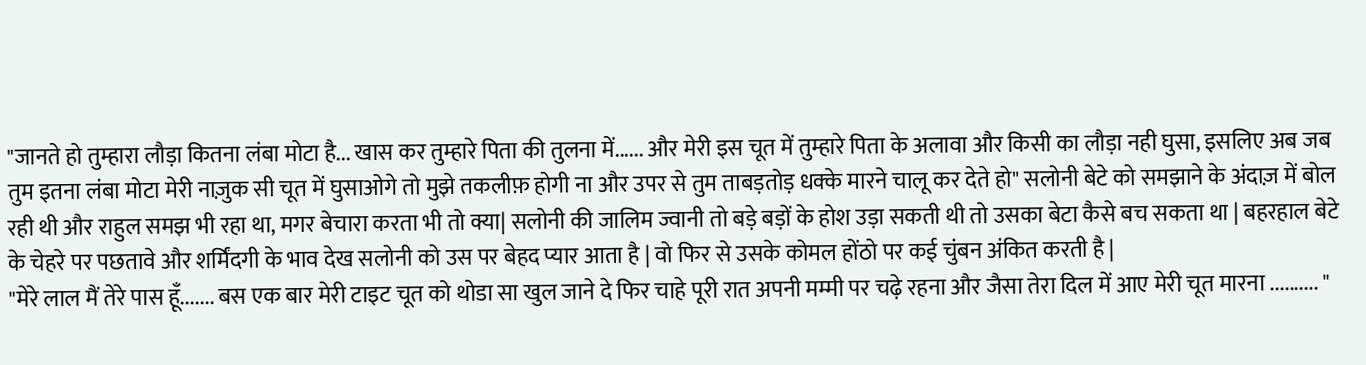"जानते हो तुम्हारा लौड़ा कितना लंबा मोटा है... खास कर तुम्हारे पिता की तुलना में...... और मेरी इस चूत में तुम्हारे पिता के अलावा और किसी का लौड़ा नही घुसा, इसलिए अब जब तुम इतना लंबा मोटा मेरी नाज़ुक सी चूत में घुसाओगे तो मुझे तकलीफ़ होगी ना और उपर से तुम ताबड़तोड़ धक्के मारने चालू कर देते हो" सलोनी बेटे को समझाने के अंदाज़ में बोल रही थी और राहुल समझ भी रहा था, मगर बेचारा करता भी तो क्या| सलोनी की जालिम ज्वानी तो बड़े बड़ों के होश उड़ा सकती थी तो उसका बेटा कैसे बच सकता था | बहरहाल बेटे के चेहरे पर पछतावे और शर्मिंदगी के भाव देख सलोनी को उस पर बेहद प्यार आता है | वो फिर से उसके कोमल होंठो पर कई चुंबन अंकित करती है |
"मेरे लाल मैं तेरे पास हूँ....... बस एक बार मेरी टाइट चूत को थोडा सा खुल जाने दे फिर चाहे पूरी रात अपनी मम्मी पर चढ़े रहना और जैसा तेरा दिल में आए मेरी चूत मारना .......... "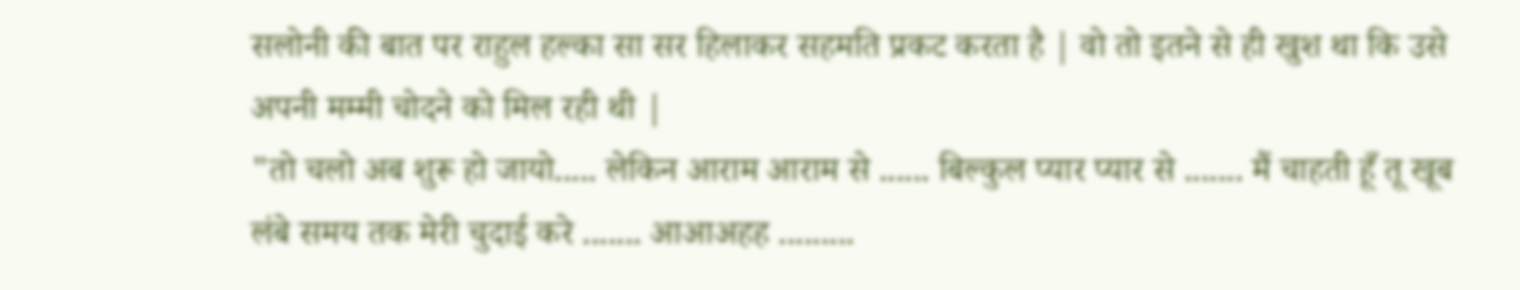सलोनी की बात पर राहुल हल्का सा सर हिलाकर सहमति प्रकट करता है | वो तो इतने से ही खुश था कि उसे अपनी मम्मी चोदने को मिल रही थी |
"तो चलो अब शुरू हो जायो..... लेकिन आराम आराम से ...... बिल्कुल प्यार प्यार से ....... मैं चाहती हूँ तू खूब लंबे समय तक मेरी चुदाई करे ....... आआअहह .........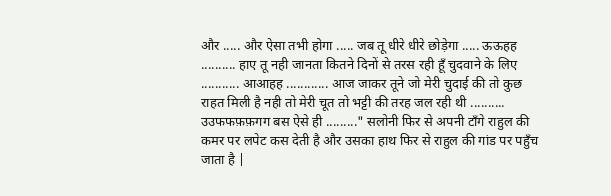और ..... और ऐसा तभी होगा ..... जब तू धीरे धीरे छोड़ेगा ..... ऊऊहह .......... हाए तू नही जानता कितने दिनों से तरस रही हूँ चुदवाने के लिए ........... आआहह ............ आज जाकर तूने जो मेरी चुदाई की तो कुछ राहत मिली है नही तो मेरी चूत तो भट्टी की तरह जल रही थी .......... उउफफफ़फ़गग बस ऐसे ही ........." सलोनी फिर से अपनी टाँगे राहुल की कमर पर लपेट कस देती है और उसका हाथ फिर से राहुल की गांड पर पहुँच जाता है |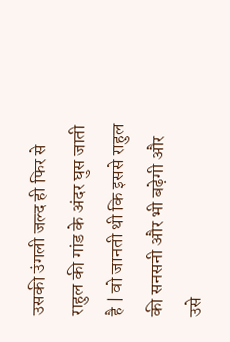उसकी उंगली जल्द ही फिर से राहुल की गांड के अंदर घुस जाती है | वो जानती थी कि इससे राहुल की सनसनी और भी बढ़ेगी और उसे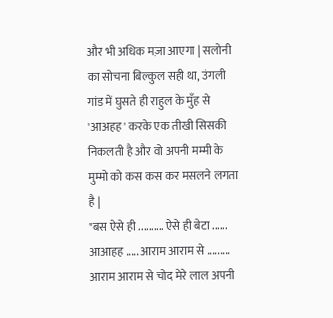और भी अधिक मज़ा आएगा | सलोनी का सोचना बिल्कुल सही था, उंगली गांड में घुसते ही राहुल के मुँह से 'आअहह' करके एक तीखी सिसकी निकलती है और वो अपनी मम्मी के मुम्मो को कस कस कर मसलने लगता है |
"बस ऐसे ही .......... ऐसे ही बेटा ...... आआहह ..... आराम आराम से ......... आराम आराम से चोद मेरे लाल अपनी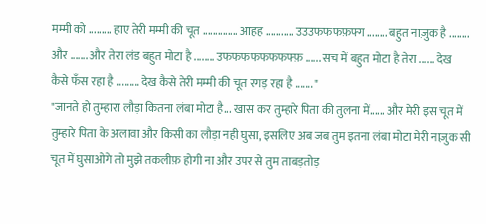मम्मी को ......... हाए तेरी मम्मी की चूत .............. आहह ........... उउउफफफफ़फ्ग ........ बहुत नाज़ुक है ........ और ....... और तेरा लंड बहुत मोटा है ........ उफफफफफफफफ्फ़ ...... सच में बहुत मोटा है तेरा ...... देख कैसे फँस रहा है ......... देख कैसे तेरी मम्मी की चूत रगड़ रहा है ....... "
"जानते हो तुम्हारा लौड़ा कितना लंबा मोटा है... खास कर तुम्हारे पिता की तुलना में...... और मेरी इस चूत में तुम्हारे पिता के अलावा और किसी का लौड़ा नही घुसा, इसलिए अब जब तुम इतना लंबा मोटा मेरी नाज़ुक सी चूत में घुसाओगे तो मुझे तकलीफ़ होगी ना और उपर से तुम ताबड़तोड़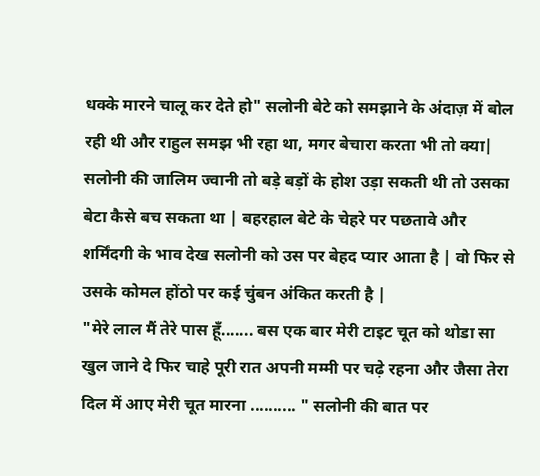धक्के मारने चालू कर देते हो" सलोनी बेटे को समझाने के अंदाज़ में बोल रही थी और राहुल समझ भी रहा था, मगर बेचारा करता भी तो क्या| सलोनी की जालिम ज्वानी तो बड़े बड़ों के होश उड़ा सकती थी तो उसका बेटा कैसे बच सकता था | बहरहाल बेटे के चेहरे पर पछतावे और शर्मिंदगी के भाव देख सलोनी को उस पर बेहद प्यार आता है | वो फिर से उसके कोमल होंठो पर कई चुंबन अंकित करती है |
"मेरे लाल मैं तेरे पास हूँ....... बस एक बार मेरी टाइट चूत को थोडा सा खुल जाने दे फिर चाहे पूरी रात अपनी मम्मी पर चढ़े रहना और जैसा तेरा दिल में आए मेरी चूत मारना .......... " सलोनी की बात पर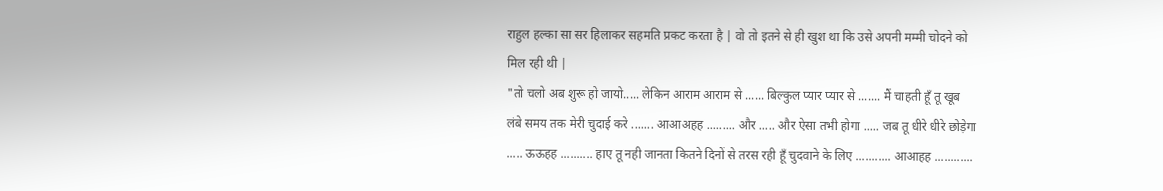राहुल हल्का सा सर हिलाकर सहमति प्रकट करता है | वो तो इतने से ही खुश था कि उसे अपनी मम्मी चोदने को मिल रही थी |
"तो चलो अब शुरू हो जायो..... लेकिन आराम आराम से ...... बिल्कुल प्यार प्यार से ....... मैं चाहती हूँ तू खूब लंबे समय तक मेरी चुदाई करे ....... आआअहह ......... और ..... और ऐसा तभी होगा ..... जब तू धीरे धीरे छोड़ेगा ..... ऊऊहह .......... हाए तू नही जानता कितने दिनों से तरस रही हूँ चुदवाने के लिए ........... आआहह ............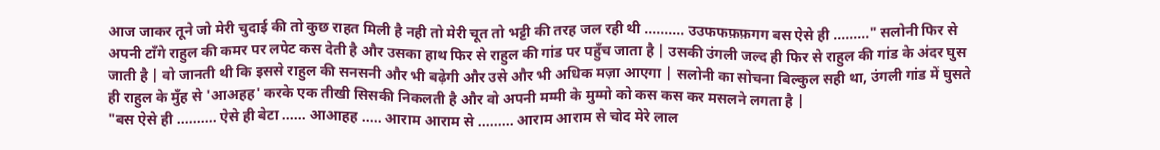आज जाकर तूने जो मेरी चुदाई की तो कुछ राहत मिली है नही तो मेरी चूत तो भट्टी की तरह जल रही थी .......... उउफफफ़फ़गग बस ऐसे ही ........." सलोनी फिर से अपनी टाँगे राहुल की कमर पर लपेट कस देती है और उसका हाथ फिर से राहुल की गांड पर पहुँच जाता है | उसकी उंगली जल्द ही फिर से राहुल की गांड के अंदर घुस जाती है | वो जानती थी कि इससे राहुल की सनसनी और भी बढ़ेगी और उसे और भी अधिक मज़ा आएगा | सलोनी का सोचना बिल्कुल सही था, उंगली गांड में घुसते ही राहुल के मुँह से 'आअहह' करके एक तीखी सिसकी निकलती है और वो अपनी मम्मी के मुम्मो को कस कस कर मसलने लगता है |
"बस ऐसे ही .......... ऐसे ही बेटा ...... आआहह ..... आराम आराम से ......... आराम आराम से चोद मेरे लाल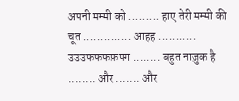अपनी मम्मी को ......... हाए तेरी मम्मी की चूत .............. आहह ........... उउउफफफफ़फ्ग ........ बहुत नाज़ुक है ........ और ....... और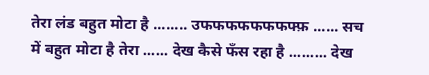तेरा लंड बहुत मोटा है ........ उफफफफफफफफ्फ़ ...... सच में बहुत मोटा है तेरा ...... देख कैसे फँस रहा है ......... देख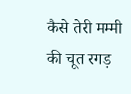कैसे तेरी मम्मी की चूत रगड़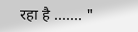रहा है ....... "